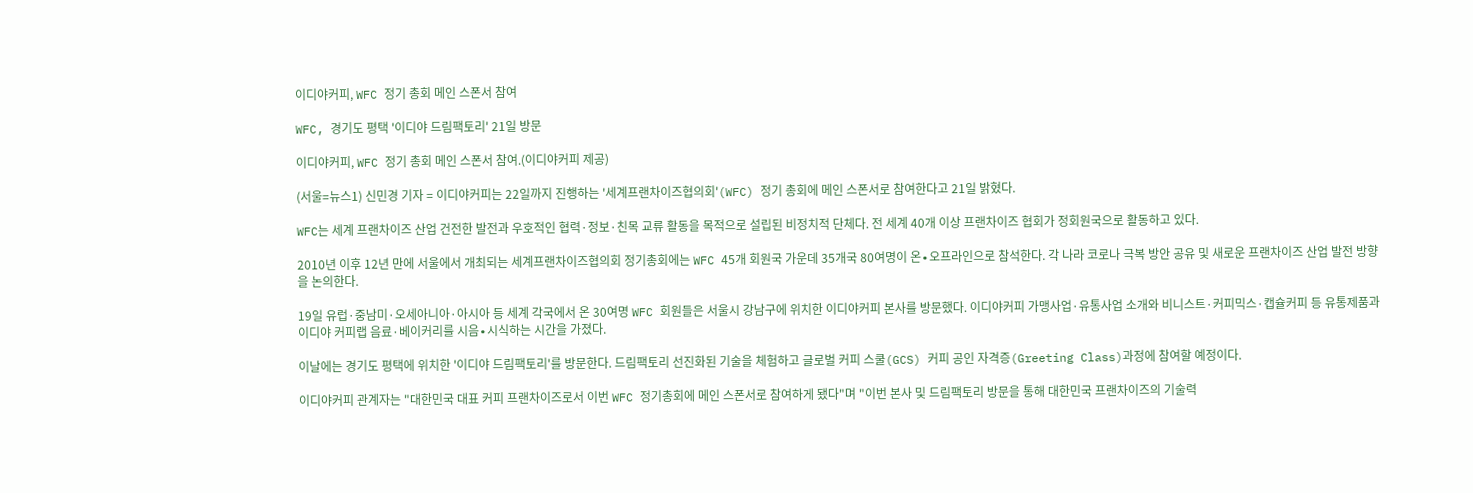이디야커피, WFC 정기 총회 메인 스폰서 참여

WFC, 경기도 평택 '이디야 드림팩토리' 21일 방문

이디야커피, WFC 정기 총회 메인 스폰서 참여.(이디야커피 제공)

(서울=뉴스1) 신민경 기자 = 이디야커피는 22일까지 진행하는 '세계프랜차이즈협의회'(WFC) 정기 총회에 메인 스폰서로 참여한다고 21일 밝혔다.

WFC는 세계 프랜차이즈 산업 건전한 발전과 우호적인 협력·정보·친목 교류 활동을 목적으로 설립된 비정치적 단체다. 전 세계 40개 이상 프랜차이즈 협회가 정회원국으로 활동하고 있다.

2010년 이후 12년 만에 서울에서 개최되는 세계프랜차이즈협의회 정기총회에는 WFC 45개 회원국 가운데 35개국 80여명이 온∙오프라인으로 참석한다. 각 나라 코로나 극복 방안 공유 및 새로운 프랜차이즈 산업 발전 방향을 논의한다.

19일 유럽·중남미·오세아니아·아시아 등 세계 각국에서 온 30여명 WFC 회원들은 서울시 강남구에 위치한 이디야커피 본사를 방문했다. 이디야커피 가맹사업·유통사업 소개와 비니스트·커피믹스·캡슐커피 등 유통제품과 이디야 커피랩 음료·베이커리를 시음∙시식하는 시간을 가졌다.

이날에는 경기도 평택에 위치한 '이디야 드림팩토리'를 방문한다. 드림팩토리 선진화된 기술을 체험하고 글로벌 커피 스쿨(GCS) 커피 공인 자격증(Greeting Class)과정에 참여할 예정이다.

이디야커피 관계자는 "대한민국 대표 커피 프랜차이즈로서 이번 WFC 정기총회에 메인 스폰서로 참여하게 됐다"며 "이번 본사 및 드림팩토리 방문을 통해 대한민국 프랜차이즈의 기술력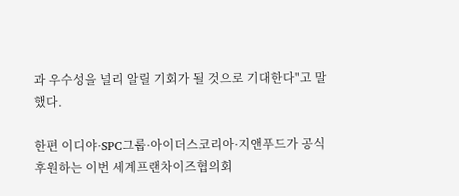과 우수성을 널리 알릴 기회가 될 것으로 기대한다"고 말했다.

한편 이디야·SPC그룹·아이더스코리아·지앤푸드가 공식 후원하는 이번 세계프랜차이즈협의회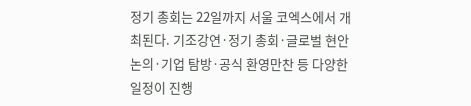정기 총회는 22일까지 서울 코엑스에서 개최된다. 기조강연·정기 총회·글로벌 현안 논의·기업 탐방·공식 환영만찬 등 다양한 일정이 진행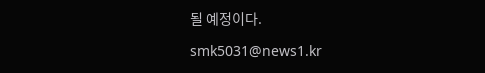될 예정이다.

smk5031@news1.kr